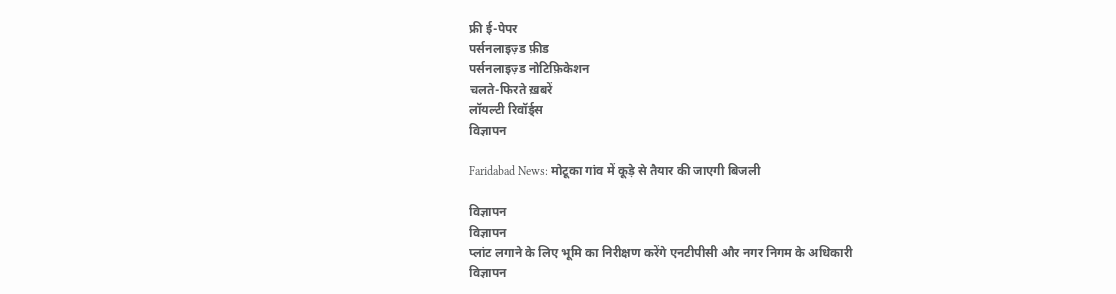फ्री ई-पेपर
पर्सनलाइज़्ड फ़ीड
पर्सनलाइज़्ड नोटिफ़िकेशन
चलते-फिरते ख़बरें
लॉयल्टी रिवॉर्ड्स
विज्ञापन

Faridabad News: मोटूका गांव में कूड़े से तैयार की जाएगी बिजली

विज्ञापन
विज्ञापन
प्लांट लगाने के लिए भूमि का निरीक्षण करेंगे एनटीपीसी और नगर निगम के अधिकारी
विज्ञापन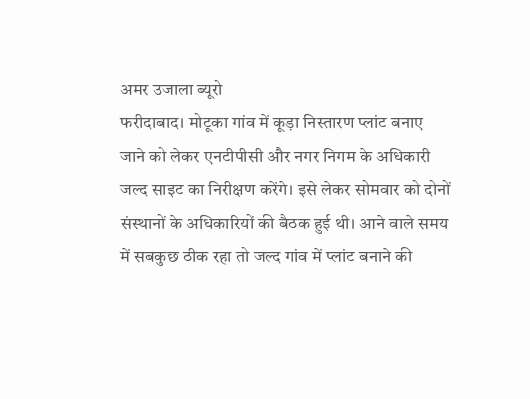अमर उजाला ब्यूरो
फरीदाबाद। मोटूका गांव में कूड़ा निस्तारण प्लांट बनाए जाने को लेकर एनटीपीसी और नगर निगम के अधिकारी जल्द साइट का निरीक्षण करेंगे। इसे लेकर सोमवार को दोनों संस्थानों के अधिकारियों की बैठक हुई थी। आने वाले समय में सबकुछ ठीक रहा तो जल्द गांव में प्लांट बनाने की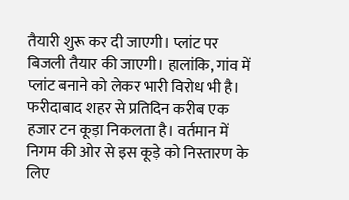तैयारी शुरू कर दी जाएगी। प्लांट पर बिजली तैयार की जाएगी। हालांकि, गांव में प्लांट बनाने को लेकर भारी विरोध भी है।
फरीदाबाद शहर से प्रतिदिन करीब एक हजार टन कूड़ा निकलता है। वर्तमान में निगम की ओर से इस कूड़े को निस्तारण के लिए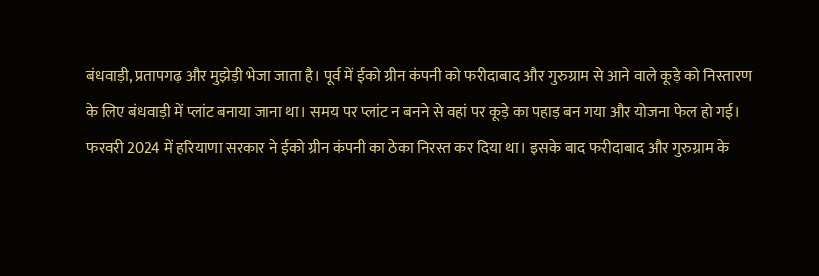बंधवाड़ी, प्रतापगढ़ और मुझेड़ी भेजा जाता है। पूर्व में ईको ग्रीन कंपनी को फरीदाबाद और गुरुग्राम से आने वाले कूड़े को निस्तारण के लिए बंधवाड़ी में प्लांट बनाया जाना था। समय पर प्लांट न बनने से वहां पर कूड़े का पहाड़ बन गया और योजना फेल हो गई। फरवरी 2024 में हरियाणा सरकार ने ईको ग्रीन कंपनी का ठेका निरस्त कर दिया था। इसके बाद फरीदाबाद और गुरुग्राम के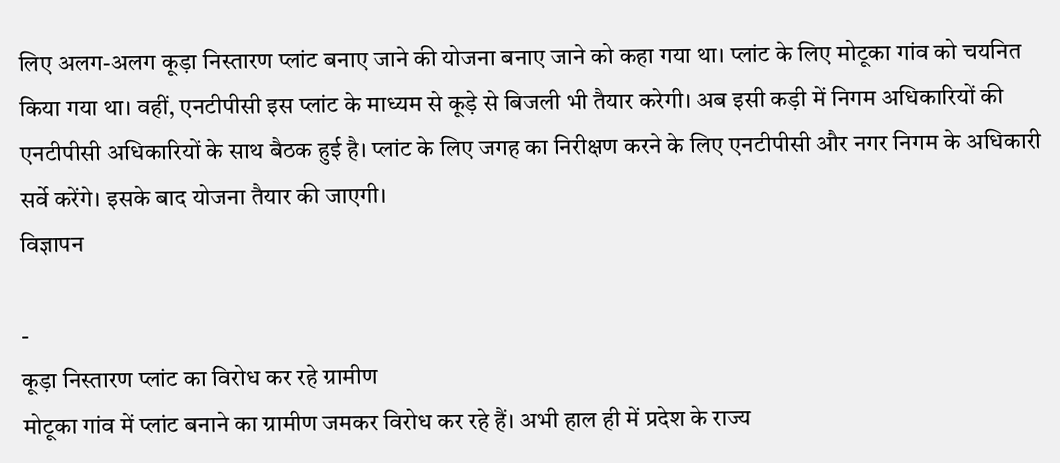लिए अलग-अलग कूड़ा निस्तारण प्लांट बनाए जाने की योजना बनाए जाने को कहा गया था। प्लांट के लिए मोटूका गांव को चयनित किया गया था। वहीं, एनटीपीसी इस प्लांट के माध्यम से कूड़े से बिजली भी तैयार करेगी। अब इसी कड़ी में निगम अधिकारियों की एनटीपीसी अधिकारियों के साथ बैठक हुई है। प्लांट के लिए जगह का निरीक्षण करने के लिए एनटीपीसी और नगर निगम के अधिकारी सर्वे करेंगे। इसके बाद योजना तैयार की जाएगी।
विज्ञापन

-
कूड़ा निस्तारण प्लांट का विरोध कर रहे ग्रामीण
मोटूका गांव में प्लांट बनाने का ग्रामीण जमकर विरोध कर रहे हैं। अभी हाल ही में प्रदेश के राज्य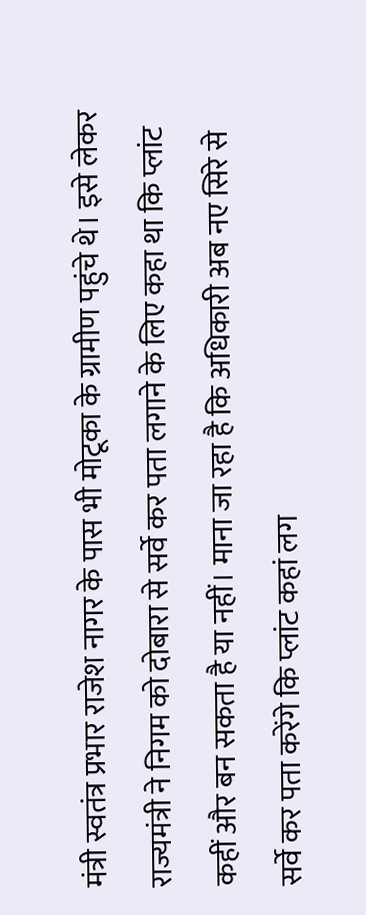मंत्री स्वतंत्र प्रभार राजेश नागर के पास भी मोटूका के ग्रामीण पहुंचे थे। इसे लेकर राज्यमंत्री ने निगम को दोबारा से सर्वे कर पता लगाने के लिए कहा था कि प्लांट कहीं और बन सकता है या नहीं। माना जा रहा है कि अधिकारी अब नए सिरे से सर्वे कर पता करेंगे कि प्लांट कहां लग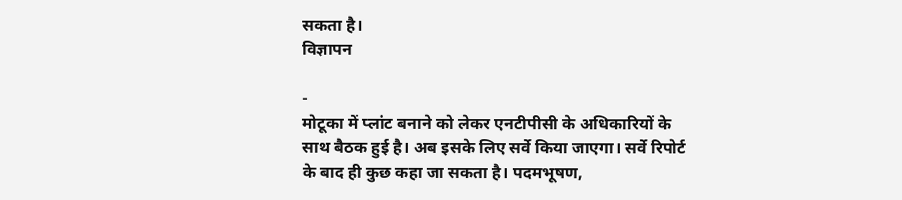सकता है।
विज्ञापन

-
मोटूका में प्लांट बनाने को लेकर एनटीपीसी के अधिकारियों के साथ बैठक हुई है। अब इसके लिए सर्वे किया जाएगा। सर्वे रिपोर्ट के बाद ही कुछ कहा जा सकता है। पदमभूषण,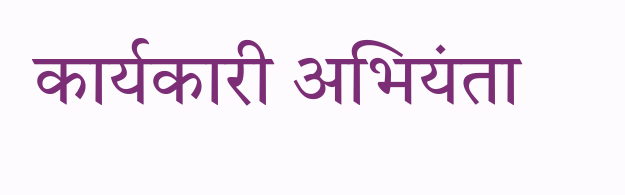कार्यकारी अभियंता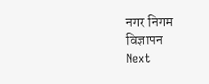नगर निगम
विज्ञापन
Next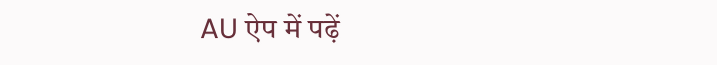AU ऐप में पढ़ें